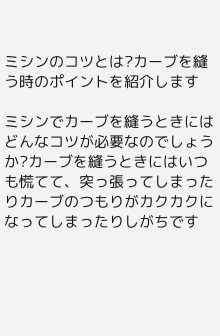ミシンのコツとは?カーブを縫う時のポイントを紹介します

ミシンでカーブを縫うときにはどんなコツが必要なのでしょうか?カーブを縫うときにはいつも慌てて、突っ張ってしまったりカーブのつもりがカクカクになってしまったりしがちです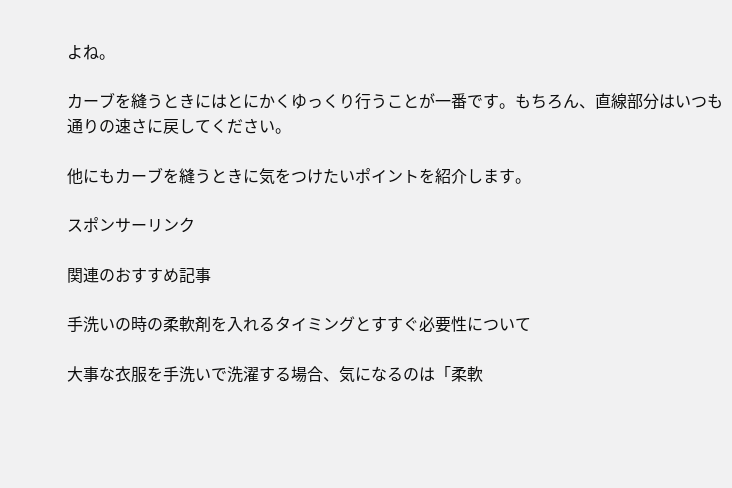よね。

カーブを縫うときにはとにかくゆっくり行うことが一番です。もちろん、直線部分はいつも通りの速さに戻してください。

他にもカーブを縫うときに気をつけたいポイントを紹介します。

スポンサーリンク

関連のおすすめ記事

手洗いの時の柔軟剤を入れるタイミングとすすぐ必要性について

大事な衣服を手洗いで洗濯する場合、気になるのは「柔軟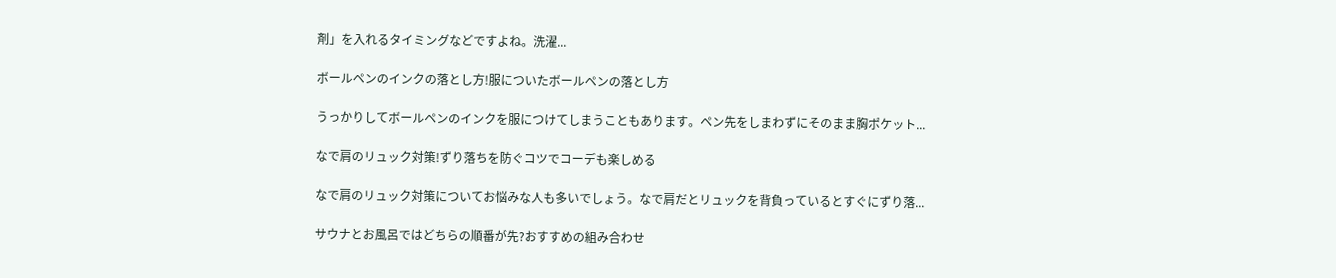剤」を入れるタイミングなどですよね。洗濯...

ボールペンのインクの落とし方!服についたボールペンの落とし方

うっかりしてボールペンのインクを服につけてしまうこともあります。ペン先をしまわずにそのまま胸ポケット...

なで肩のリュック対策!ずり落ちを防ぐコツでコーデも楽しめる

なで肩のリュック対策についてお悩みな人も多いでしょう。なで肩だとリュックを背負っているとすぐにずり落...

サウナとお風呂ではどちらの順番が先?おすすめの組み合わせ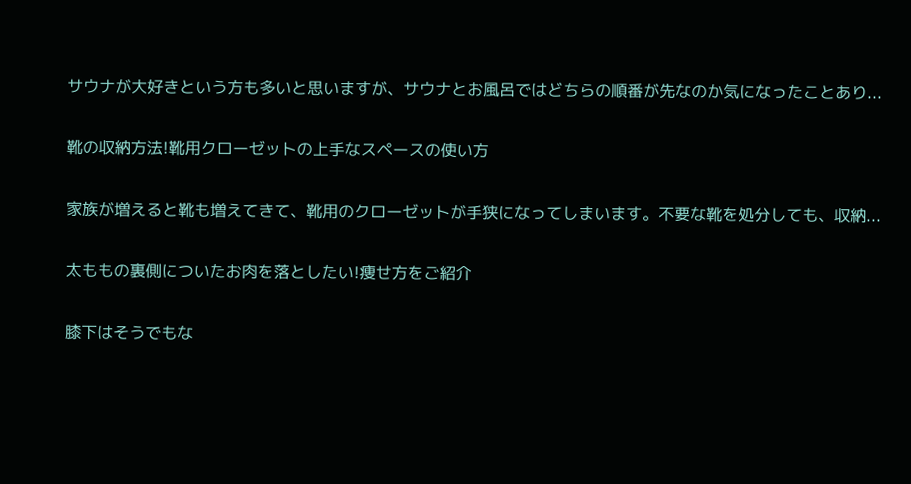サウナが大好きという方も多いと思いますが、サウナとお風呂ではどちらの順番が先なのか気になったことあり...

靴の収納方法!靴用クローゼットの上手なスペースの使い方

家族が増えると靴も増えてきて、靴用のクローゼットが手狭になってしまいます。不要な靴を処分しても、収納...

太ももの裏側についたお肉を落としたい!痩せ方をご紹介

膝下はそうでもな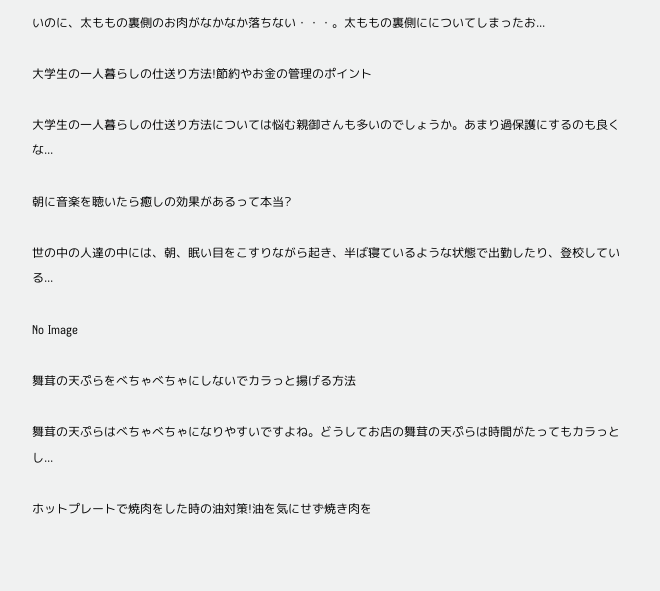いのに、太ももの裏側のお肉がなかなか落ちない・・・。太ももの裏側にについてしまったお...

大学生の一人暮らしの仕送り方法!節約やお金の管理のポイント

大学生の一人暮らしの仕送り方法については悩む親御さんも多いのでしょうか。あまり過保護にするのも良くな...

朝に音楽を聴いたら癒しの効果があるって本当?

世の中の人達の中には、朝、眠い目をこすりながら起き、半ば寝ているような状態で出勤したり、登校している...

No Image

舞茸の天ぷらをべちゃべちゃにしないでカラっと揚げる方法

舞茸の天ぷらはべちゃべちゃになりやすいですよね。どうしてお店の舞茸の天ぷらは時間がたってもカラっとし...

ホットプレートで焼肉をした時の油対策!油を気にせず焼き肉を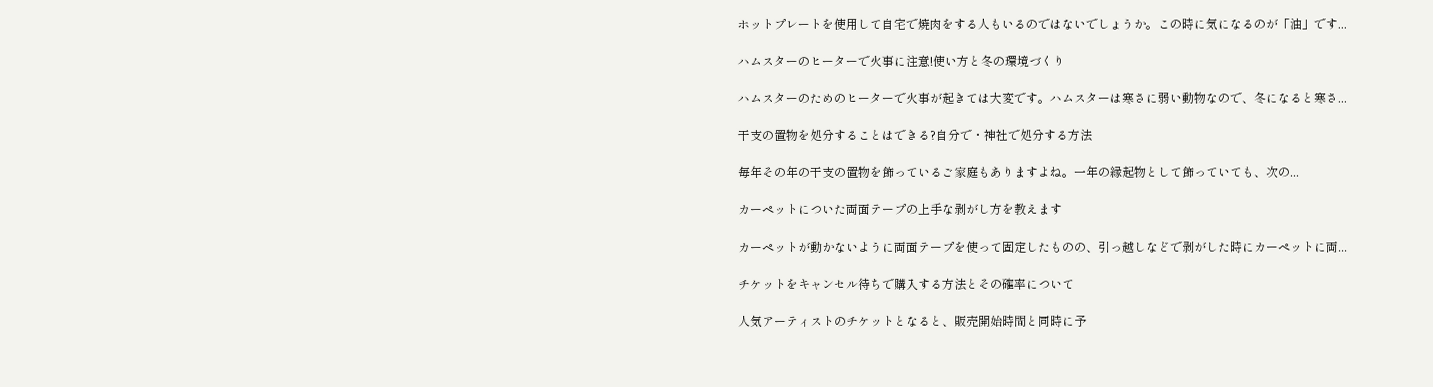ホットプレートを使用して自宅で焼肉をする人もいるのではないでしょうか。この時に気になるのが「油」です...

ハムスターのヒーターで火事に注意!使い方と冬の環境づくり

ハムスターのためのヒーターで火事が起きては大変です。ハムスターは寒さに弱い動物なので、冬になると寒さ...

干支の置物を処分することはできる?自分で・神社で処分する方法

毎年その年の干支の置物を飾っているご家庭もありますよね。一年の縁起物として飾っていても、次の...

カーペットについた両面テープの上手な剥がし方を教えます

カーペットが動かないように両面テープを使って固定したものの、引っ越しなどで剥がした時にカーペットに両...

チケットをキャンセル待ちで購入する方法とその確率について

人気アーティストのチケットとなると、販売開始時間と同時に予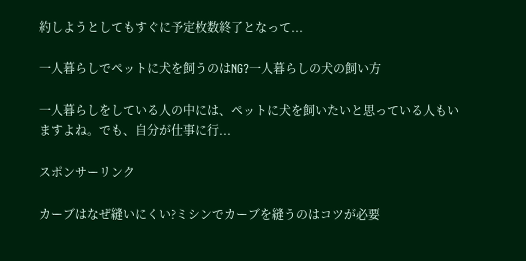約しようとしてもすぐに予定枚数終了となって...

一人暮らしでペットに犬を飼うのはNG?一人暮らしの犬の飼い方

一人暮らしをしている人の中には、ペットに犬を飼いたいと思っている人もいますよね。でも、自分が仕事に行...

スポンサーリンク

カーブはなぜ縫いにくい?ミシンでカーブを縫うのはコツが必要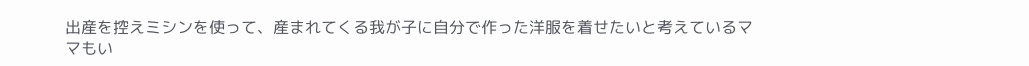出産を控えミシンを使って、産まれてくる我が子に自分で作った洋服を着せたいと考えているママもい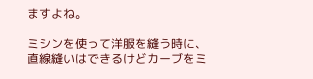ますよね。

ミシンを使って洋服を縫う時に、直線縫いはできるけどカーブをミ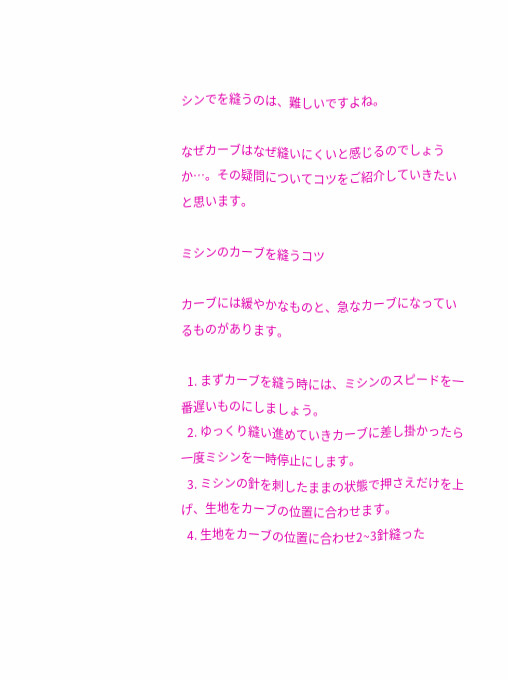シンでを縫うのは、難しいですよね。

なぜカーブはなぜ縫いにくいと感じるのでしょうか…。その疑問についてコツをご紹介していきたいと思います。

ミシンのカーブを縫うコツ

カーブには緩やかなものと、急なカーブになっているものがあります。

  1. まずカーブを縫う時には、ミシンのスピードを一番遅いものにしましょう。
  2. ゆっくり縫い進めていきカーブに差し掛かったら一度ミシンを一時停止にします。
  3. ミシンの針を刺したままの状態で押さえだけを上げ、生地をカーブの位置に合わせます。
  4. 生地をカーブの位置に合わせ2~3針縫った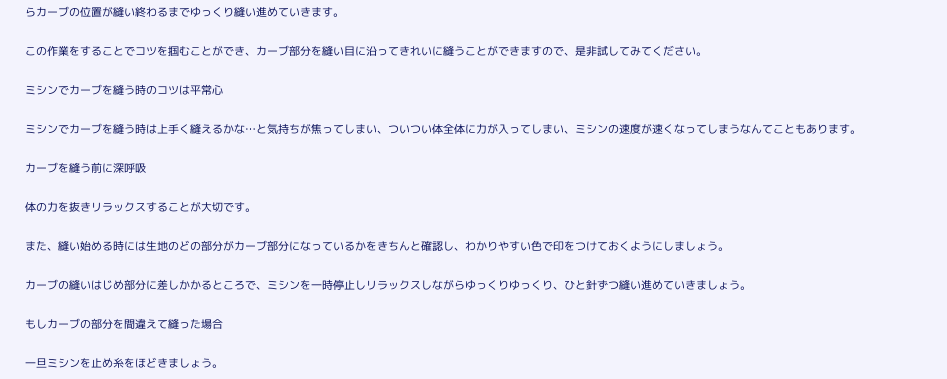らカーブの位置が縫い終わるまでゆっくり縫い進めていきます。

この作業をすることでコツを掴むことができ、カーブ部分を縫い目に沿ってきれいに縫うことができますので、是非試してみてください。

ミシンでカーブを縫う時のコツは平常心

ミシンでカーブを縫う時は上手く縫えるかな…と気持ちが焦ってしまい、ついつい体全体に力が入ってしまい、ミシンの速度が速くなってしまうなんてこともあります。

カーブを縫う前に深呼吸

体の力を抜きリラックスすることが大切です。

また、縫い始める時には生地のどの部分がカーブ部分になっているかをきちんと確認し、わかりやすい色で印をつけておくようにしましょう。

カーブの縫いはじめ部分に差しかかるところで、ミシンを一時停止しリラックスしながらゆっくりゆっくり、ひと針ずつ縫い進めていきましょう。

もしカーブの部分を間違えて縫った場合

一旦ミシンを止め糸をほどきましょう。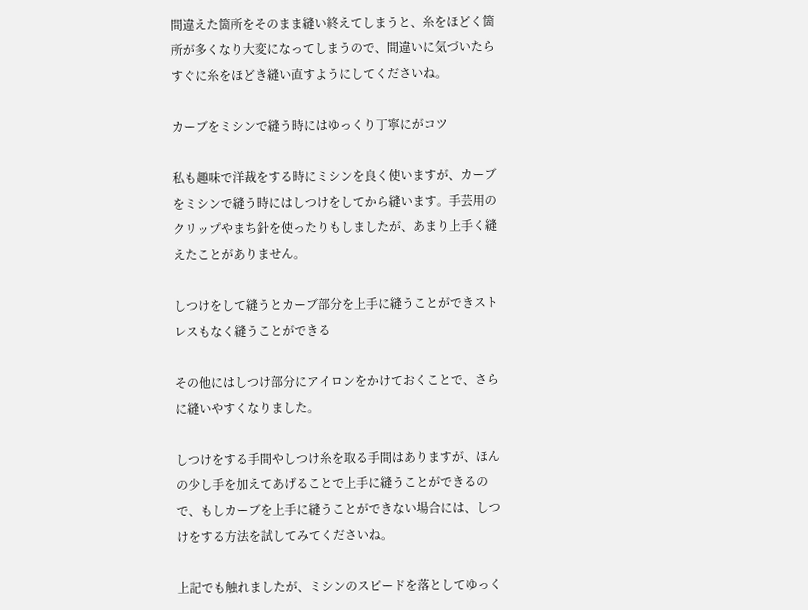間違えた箇所をそのまま縫い終えてしまうと、糸をほどく箇所が多くなり大変になってしまうので、間違いに気づいたらすぐに糸をほどき縫い直すようにしてくださいね。

カーブをミシンで縫う時にはゆっくり丁寧にがコツ

私も趣味で洋裁をする時にミシンを良く使いますが、カーブをミシンで縫う時にはしつけをしてから縫います。手芸用のクリップやまち針を使ったりもしましたが、あまり上手く縫えたことがありません。

しつけをして縫うとカーブ部分を上手に縫うことができストレスもなく縫うことができる

その他にはしつけ部分にアイロンをかけておくことで、さらに縫いやすくなりました。

しつけをする手間やしつけ糸を取る手間はありますが、ほんの少し手を加えてあげることで上手に縫うことができるので、もしカーブを上手に縫うことができない場合には、しつけをする方法を試してみてくださいね。

上記でも触れましたが、ミシンのスピードを落としてゆっく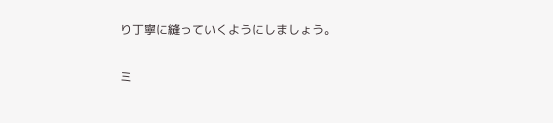り丁寧に縫っていくようにしましょう。

ミ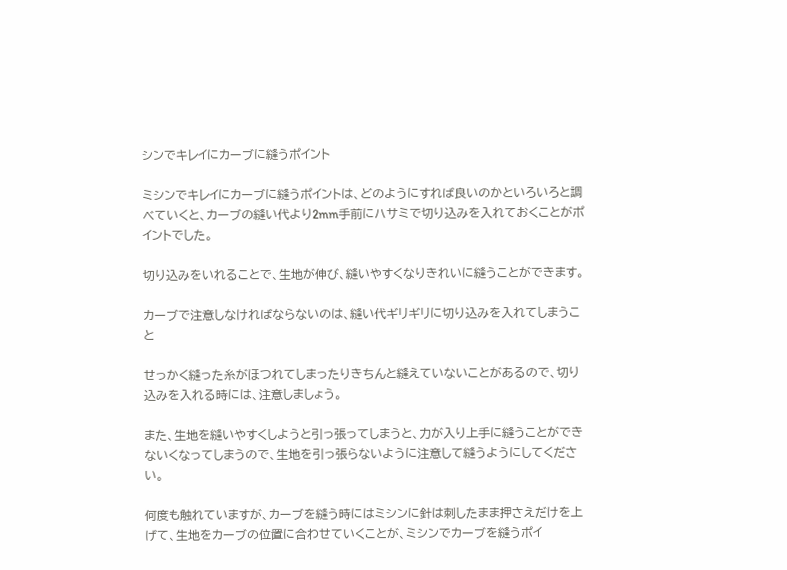シンでキレイにカーブに縫うポイント

ミシンでキレイにカーブに縫うポイントは、どのようにすれば良いのかといろいろと調べていくと、カーブの縫い代より2mm手前にハサミで切り込みを入れておくことがポイントでした。

切り込みをいれることで、生地が伸び、縫いやすくなりきれいに縫うことができます。

カーブで注意しなければならないのは、縫い代ギリギリに切り込みを入れてしまうこと

せっかく縫った糸がほつれてしまったりきちんと縫えていないことがあるので、切り込みを入れる時には、注意しましょう。

また、生地を縫いやすくしようと引っ張ってしまうと、力が入り上手に縫うことができないくなってしまうので、生地を引っ張らないように注意して縫うようにしてください。

何度も触れていますが、カーブを縫う時にはミシンに針は刺したまま押さえだけを上げて、生地をカーブの位置に合わせていくことが、ミシンでカーブを縫うポイ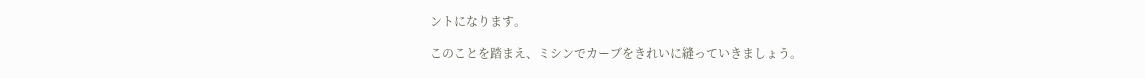ントになります。

このことを踏まえ、ミシンでカーブをきれいに縫っていきましょう。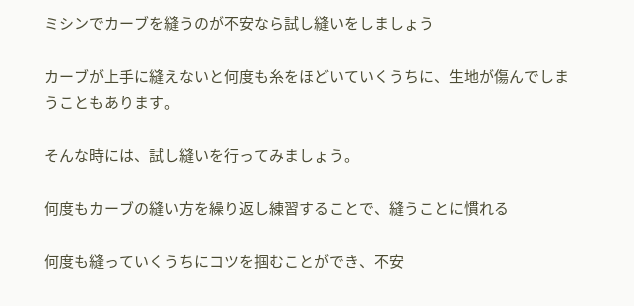ミシンでカーブを縫うのが不安なら試し縫いをしましょう

カーブが上手に縫えないと何度も糸をほどいていくうちに、生地が傷んでしまうこともあります。

そんな時には、試し縫いを行ってみましょう。

何度もカーブの縫い方を繰り返し練習することで、縫うことに慣れる

何度も縫っていくうちにコツを掴むことができ、不安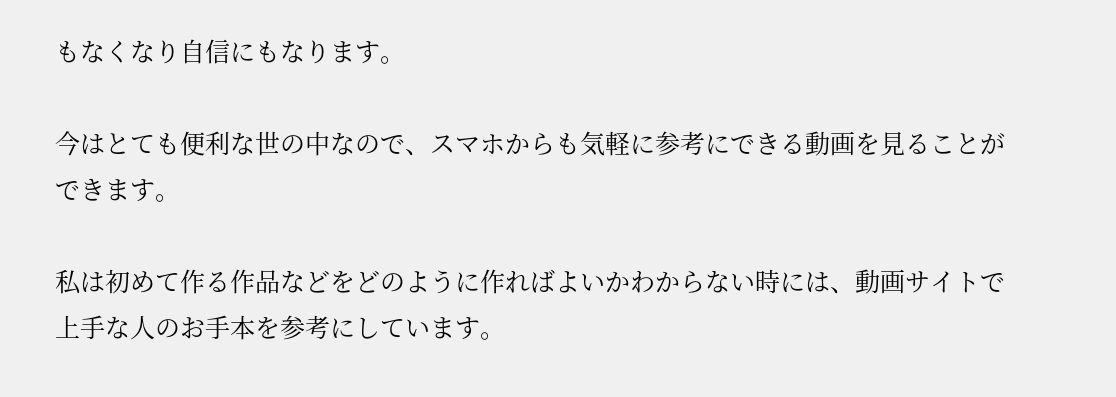もなくなり自信にもなります。

今はとても便利な世の中なので、スマホからも気軽に参考にできる動画を見ることができます。

私は初めて作る作品などをどのように作ればよいかわからない時には、動画サイトで上手な人のお手本を参考にしています。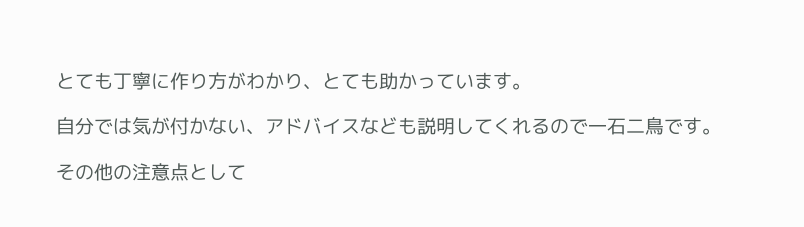とても丁寧に作り方がわかり、とても助かっています。

自分では気が付かない、アドバイスなども説明してくれるので一石二鳥です。

その他の注意点として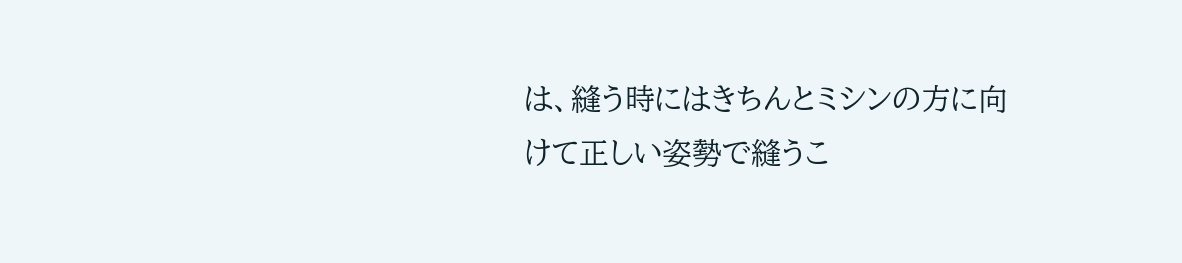は、縫う時にはきちんとミシンの方に向けて正しい姿勢で縫うこ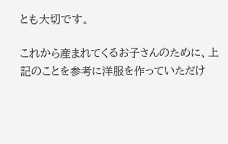とも大切です。

これから産まれてくるお子さんのために、上記のことを参考に洋服を作っていただけ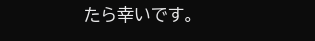たら幸いです。